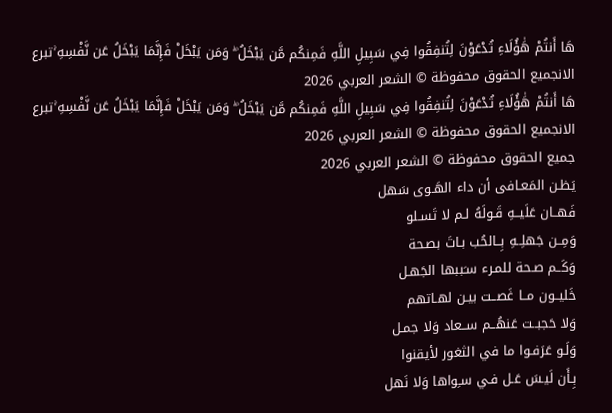هَا أَنتُمْ هَٰؤُلَاءِ تُدْعَوْنَ لِتُنفِقُوا فِي سَبِيلِ اللَّهِ فَمِنكُم مَّن يَبْخَلُ ۖ وَمَن يَبْخَلْ فَإِنَّمَا يَبْخَلُ عَن نَّفْسِهِ ۚتبرع الانجميع الحقوق محفوظة © الشعر العربي 2026
هَا أَنتُمْ هَٰؤُلَاءِ تُدْعَوْنَ لِتُنفِقُوا فِي سَبِيلِ اللَّهِ فَمِنكُم مَّن يَبْخَلُ ۖ وَمَن يَبْخَلْ فَإِنَّمَا يَبْخَلُ عَن نَّفْسِهِ ۚتبرع الانجميع الحقوق محفوظة © الشعر العربي 2026
جميع الحقوق محفوظة © الشعر العربي 2026
يَظـن المَعـافى أن داء الهَـوى سَهل
فَهــان عَلَيــهِ قَـولَهُ لـم لا تَسـلو
وَمِــن جَهلِــهِ بِــالحُب بـاتَ بصـحة
وَكَــم صـحة للمـرء سـَببها الجَهـل
خَليــون مــا غَصــت بيـن لهـاتهم
وَلا حَجبــت عَنهُــم ســعاد وَلا جمـل
وَلَـو عَرَفـوا ما في الثغور لأيقنوا
بِـأَن لَيـسَ عَـل فـي سـِواها وَلا نَهل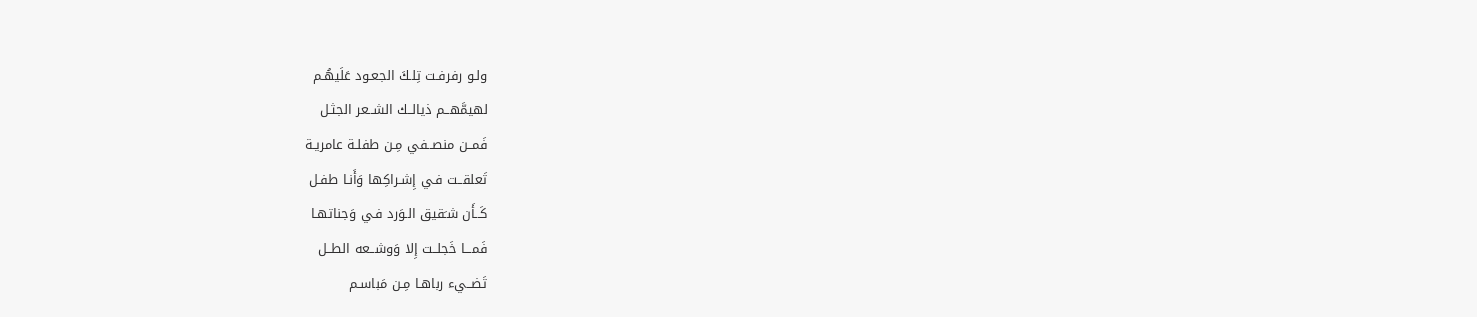ولـو رفرفـت تِلـكَ الجعـود عَلَيهُـم
لهيمَّهــم ذيالــك الشــعر الجثـل
فَمــن منصــفي مِـن طفلـة عامريـة
تَعلقــت فـي إِشـراكِها وَأَنـا طفـل
كَــأَن شـَقيق الـوَرد فـي وَجناتهـا
فَمـــا خَجلــت إِلا وَوشــعه الطــل
تَضــيء رباهـا مِـن مَباسـم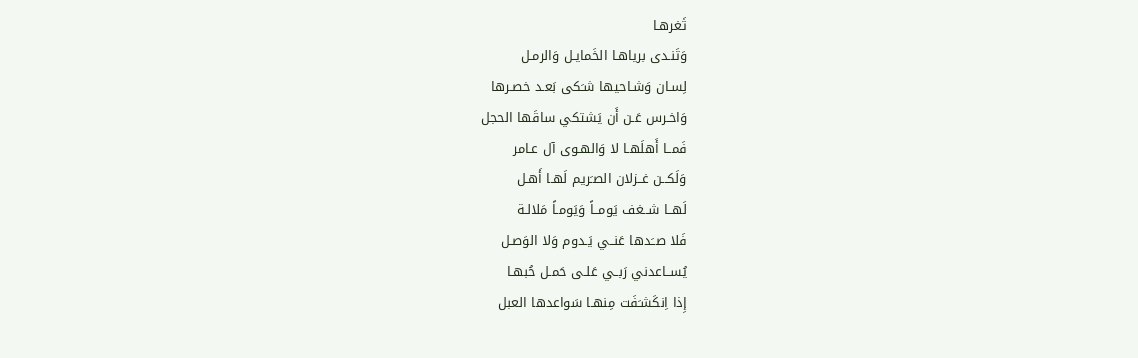ثَغرهـا
وَتَنـدى برياهـا الخَمايـل وَالرمـل
لِسـان وَشـاحيها شـَكى بَعـد خصـرها
وَاخـرس عَـن أَن يَشتكي ساقَها الحجل
فَمــا أَهلَهـا لا وَالهـوى آل عـامر
وَلَكــن غــزلان الصـَريم لَهـا أَهـل
لَهــا شــغف يَومــاً وَيَومـاً مَلالـة
فَلا صــَدها عَنــي يَـدوم وَلا الوَصـل
يُســاعدني رَبــي عَلـى حَمـل حُبهـا
إِذا اِنكَشـَفَت مِنهـا سَواعدها العبل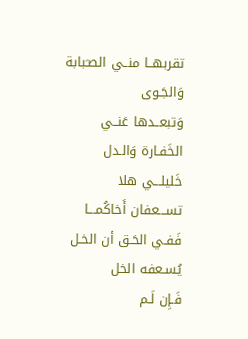تقربهــا منــي الصـَبابة وَالجَـوى
وَتبعــدها عَنــي الخَفـارة وَالـدل
خَليلـــي هلا تســـعفان أَخاكُمـــا
فَفـي الحَـق أن الخـل يُسـعفه الخل
فَـإِن لَـم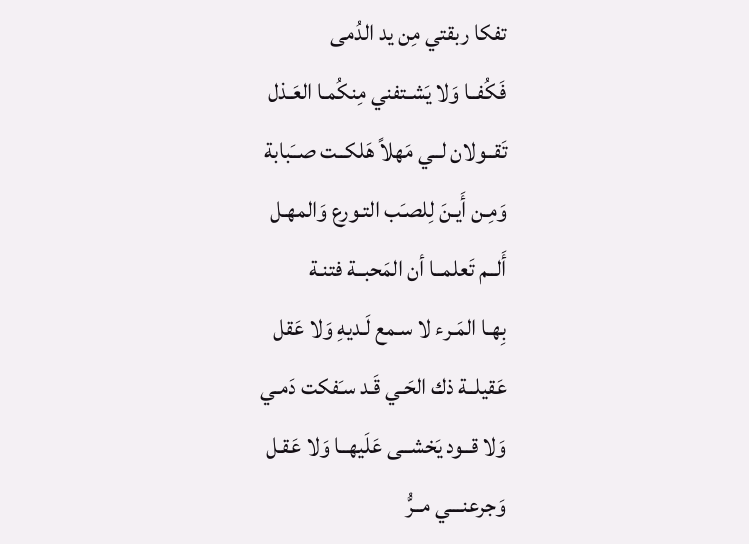تفكا ربقتي مِن يد الدُمى
فَكُفــا وَلا يَشـتفني مِنكُمـا العَـذل
تَقــولان لــي مَهلاً هَلكــت صــَبابة
وَمِـن أَيـنَ لِلصـَب التـورع وَالمهـل
أَلــم تَعلمــا أن المَحبــة فتنـة
بِهـا المَـرء لا سـمع لَـديهِ وَلا عَقل
عَقيلــة ذك الحَـي قَـد سـَفكت دَمـي
وَلا قــود يَخشــى عَلَيهــا وَلا عَقـل
وَجرعنـــي مــرُّ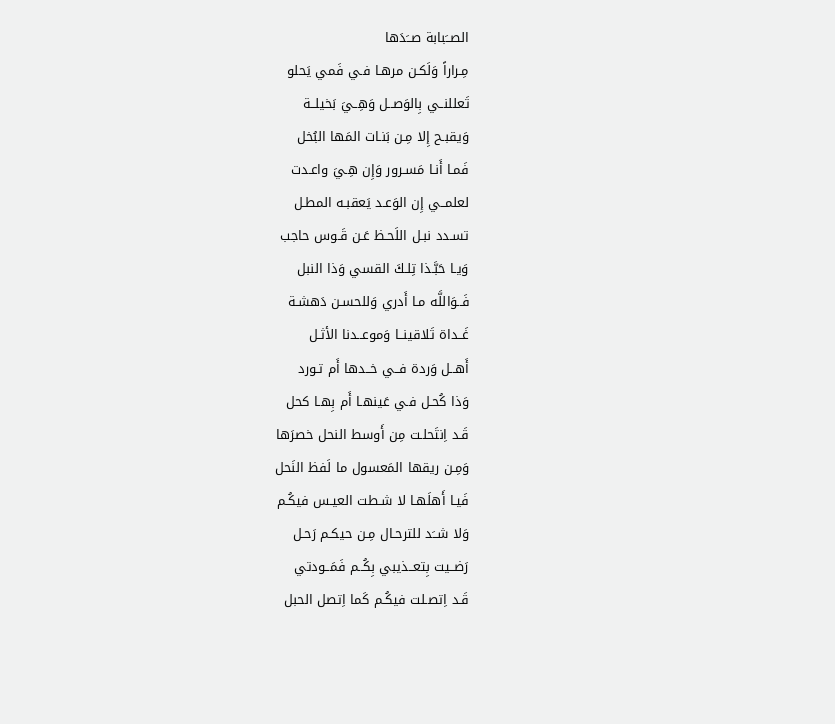الصــَبابة صــَدَها
مِـراراً وَلَكـن مرهـا فـي فَمي يَحلو
تَعللنــي بِالوَصــل وَهِــيَ بَخيلــة
وَيقبـح إِلا مِـن بَنـات المَها البُخل
فَمـا أَنـا مَسـرور وَإِن هِـيَ واعـدت
لعلمــي إِن الوَعـد يَعقبـه المطـل
تسـدد نبـل اللَحـظ عَـن قَـوس حاجب
وَيـا حَبَّـذا تِلـكَ القسي وَذا النبل
فَــوَاللَّه مـا أَدري وَللحسـن دَهشـة
غَــداة تَلاقينــا وَموعــدنا الأثـل
أَهــل وَردة فــي خــدها أَم تـورد
وَذا كُحـل فـي عَينهـا أَم بِهـا كحل
قَـد اِنتَحلـت مِن أَوسط النحل خصرَها
وَمِـن ريقها المَعسول ما لَفظ النَحل
فَيـا أَهلَهـا لا شـطت العيـس فيكُـم
وَلا شــَد للترحـال مِـن حيكـم رَحـل
رَضــيت بِتعــذيبي بِكُــم فَمَــودتي
قَـد اِتصـلت فيكُـم كَما اِتصل الحبل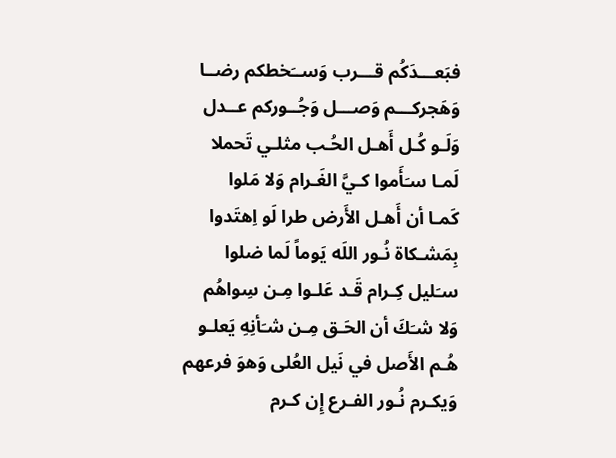فبَعـــدَكُم قـــرب وَســَخطكم رضــا
وَهَجركـــم وَصـــل وَجُــوركم عــدل
وَلَـو كُـل أَهـل الحُـب مثلـي تَحملا
لَمـا سـَأَموا كـيَّ الغَـرام وَلا مَلوا
كَمـا أن أَهـل الأَرض طرا لَو اِهتَدوا
بِمَشـكاة نُـور اللَه يَوماً لَما ضلوا
سـَليل كِـرام قَـد عَلـوا مِـن سِواهُم
وَلا شـَكَ أن الحَـق مِـن شـَأنِهِ يَعلـو
هُـم الأَصل في نَيل العُلى وَهوَ فرعهم
وَيكـرم نُـور الفـرع إِن كـرم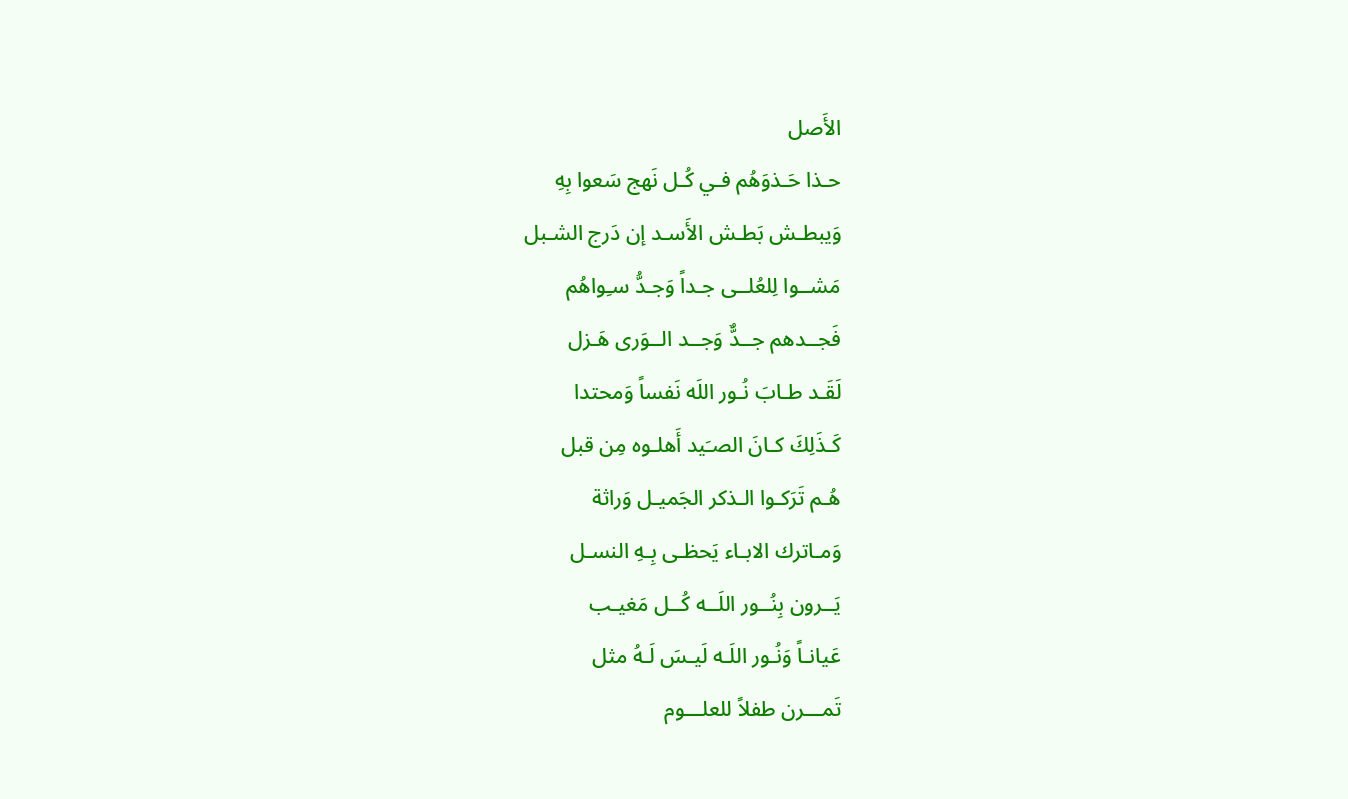الأَصل
حـذا حَـذوَهُم فـي كُـل نَهج سَعوا بِهِ
وَيبطـش بَطـش الأَسـد إن دَرج الشـبل
مَشــوا لِلعُلــى جـداً وَجـدُّ سـِواهُم
فَجــدهم جــدٌّ وَجــد الــوَرى هَـزل
لَقَـد طـابَ نُـور اللَه نَفساً وَمحتدا
كَـذَلِكَ كـانَ الصـَيد أَهلـوه مِن قبل
هُـم تَرَكـوا الـذكر الجَميـل وَراثة
وَمـاترك الابـاء يَحظـى بِـهِ النسـل
يَــرون بِنُــور اللَــه كُــل مَغيـب
عَيانـاً وَنُـور اللَـه لَيـسَ لَـهُ مثل
تَمـــرن طفلاً للعلـــوم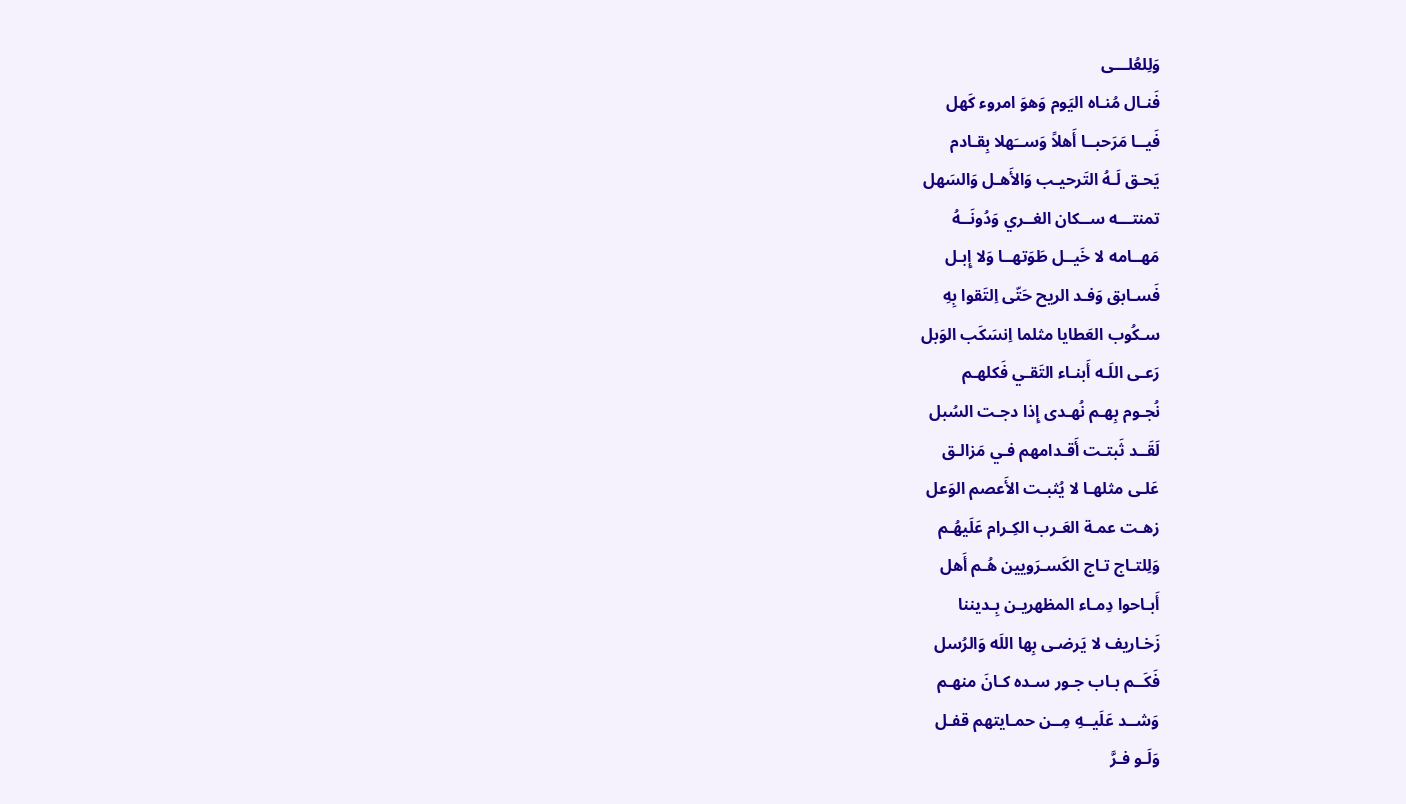وَلِلعُلـــى
فَنـال مُنـاه اليَوم وَهوَ امروء كَهل
فَيــا مَرَحبــا أَهلاً وَســَهلا بِقـادم
يَحـق لَـهُ التَرحيـب وَالأَهـل وَالسَهل
تمنتـــه ســكان الغــري وَدُونَــهُ
مَهــامه لا خَيــل طَوَتهــا وَلا إِبـل
فَسـابق وَفـد الريح حَتّى اِلتَقوا بِهِ
سـكُوب العَطايا مثلما اِنسَكَب الوَبل
رَعـى اللَـه أَبنـاء التَقـي فَكلهـم
نُجـوم بِهـم نُهـدى إِذا دجـت السُبل
لَقَــد ثَبتـت أَقـدامهم فـي مَزالـق
عَلـى مثلهـا لا يُثبـت الأَعصم الوَعل
زهـت عمـة العَـرب الكِـرام عَلَيهُـم
وَلِلتـاج تـاج الكَسـرَويين هُـم أَهل
أَبـاحوا دِمـاء المظهريـن بِـديننا
زَخـاريف لا يَرضـى بِها اللَه وَالرُسل
فَكَــم بـاب جـور سـده كـانَ منهـم
وَشــد عَلَيــهِ مِــن حمـايتهم قفـل
وَلَـو فـرَّ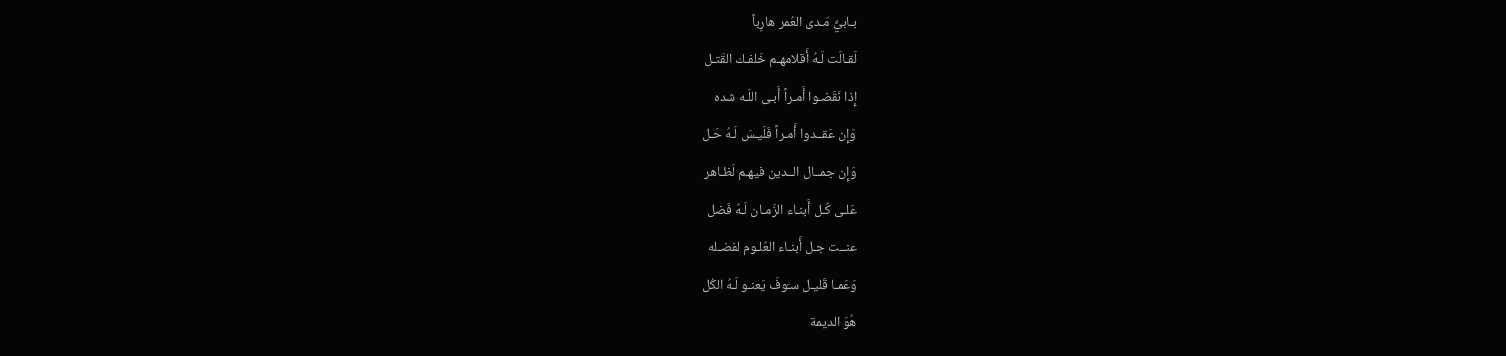بـابيٌّ مَـدى العُمر هارِباً
لَقـالَت لَـهُ أَقلامهـم خَلفـك القَتـل
إِذا نَقَضـوا أَمـراً أَبـى اللَـه شده
وَإِن عَقــدوا أَمـراً فَلَيـسَ لَـهُ حَـل
وَإِن جمــال الــدين فيهـم لَظـاهر
عَلـى كُـل أَبنـاء الزَمـان لَـهُ فَضل
عنــت جـل أَبنـاء العُلـوم لفضـله
وَعَمـا قَليـل سـَوفَ يَعنـو لَـهُ الكُل
هُوَ الديمة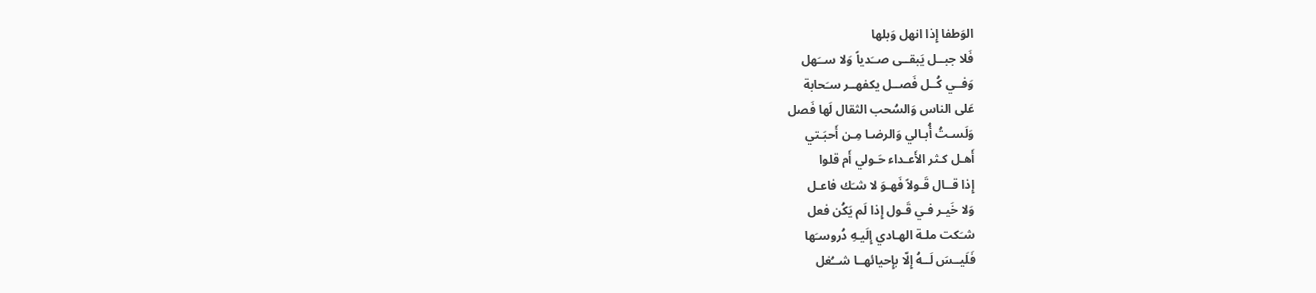الوَطفا إِذا انهل وَبلها
فَلا جبــل يَبقــى صــَدياً وَلا ســَهل
وَفــي كُــل فَصــل يكفهــر سـَحابة
عَلى الناس وَالسُحب الثقال لَها فَصل
وَلَسـتُ أُبـالي وَالرضـا مِـن أَحبَـتي
أَهـل كـثر الأَعـداء حَـولي أَم قلوا
إِذا قــال قَـولاً فَهـوَ لا شـَك فاعـل
وَلا خَيـر فـي قَـول إِذا لَم يَكُن فعل
شـَكت ملـة الهـادي إِلَيـهِ دُروسـَها
فَلَيــسَ لَــهُ إِلّا بإِحيائهــا شــُغل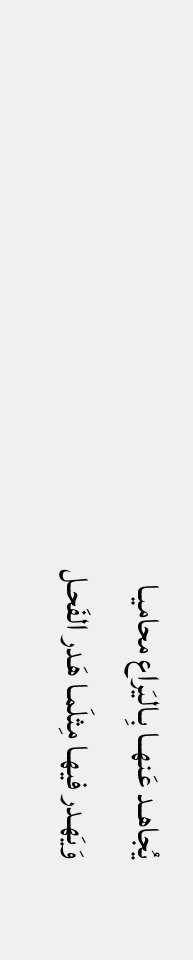يُجاهــد عَنهــا بِـاليَراع محاميـا
وَيَهـدر فيهـا مِثلَمـا هَـدر الفَحـل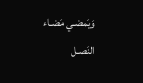وَيَمضـي مَضـاء النَصـل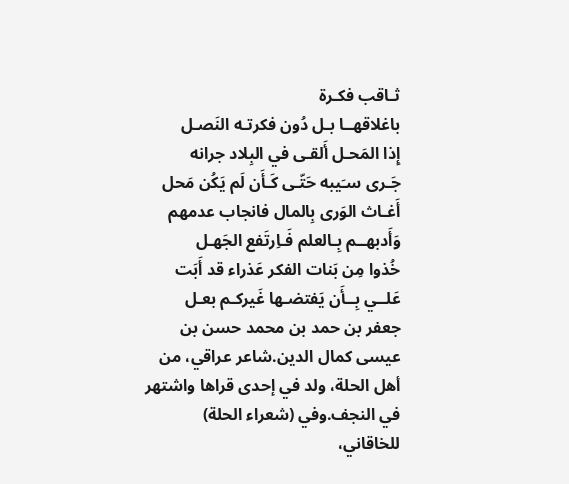ثـاقب فكـرة
باغلاقهــا بـل دُون فكرتـه النَصـل
إِذا المَحـل أَلقـى في البِلاد جرانه
جَـرى سـَيبه حَتّـى كَـأَن لَم يَكُن مَحل
أَغـاث الوَرى بِالمال فانجاب عدمهم
وَأَدبهــم بِـالعلم فَـاِرتَفع الجَهـل
خُذوا مِن بَنات الفكر عَذراء قد أَبَت
عَلــي بِــأَن يَفتضـها غَيركـم بعـل
جعفر بن حمد بن محمد حسن بن عيسى كمال الدين.شاعر عراقي، من أهل الحلة، ولد في إحدى قراها واشتهر في النجف.وفي (شعراء الحلة) للخاقاني،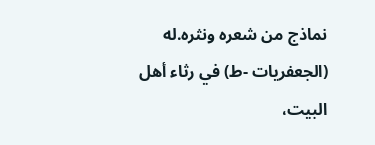نماذج من شعره ونثره.له (الجعفريات -ط) في رثاء أهل البيت،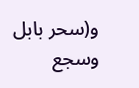و(سحر بابل وسجع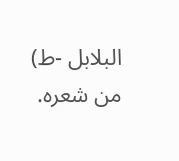البلابل -ط) من شعره.